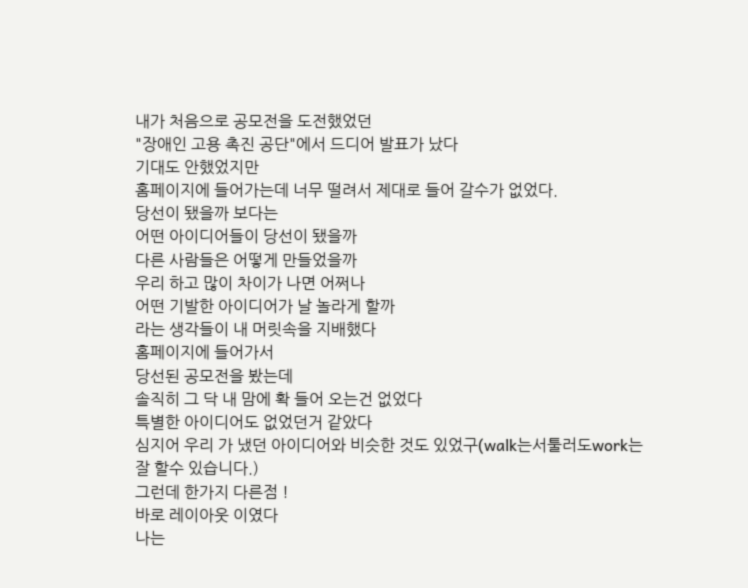내가 처음으로 공모전을 도전했었던
"장애인 고용 촉진 공단"에서 드디어 발표가 났다
기대도 안했었지만
홈페이지에 들어가는데 너무 떨려서 제대로 들어 갈수가 없었다.
당선이 됐을까 보다는
어떤 아이디어들이 당선이 됐을까
다른 사람들은 어떻게 만들었을까
우리 하고 많이 차이가 나면 어쩌나
어떤 기발한 아이디어가 날 놀라게 할까
라는 생각들이 내 머릿속을 지배했다
홈페이지에 들어가서
당선된 공모전을 봤는데
솔직히 그 닥 내 맘에 확 들어 오는건 없었다
특별한 아이디어도 없었던거 같았다
심지어 우리 가 냈던 아이디어와 비슷한 것도 있었구(walk는서툴러도work는 잘 할수 있습니다.)
그런데 한가지 다른점 !
바로 레이아웃 이였다
나는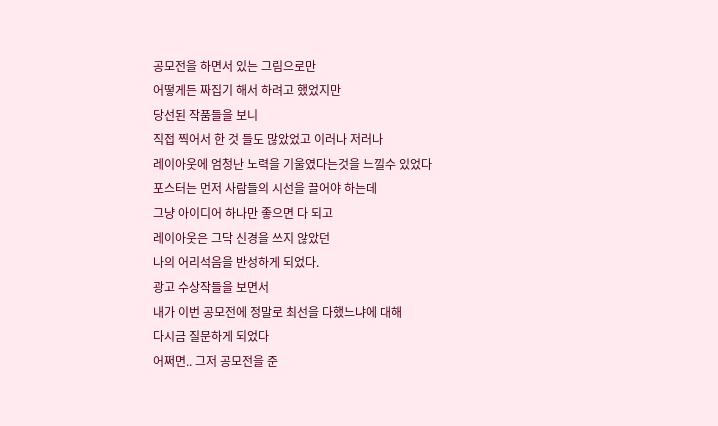공모전을 하면서 있는 그림으로만
어떻게든 짜집기 해서 하려고 했었지만
당선된 작품들을 보니
직접 찍어서 한 것 들도 많았었고 이러나 저러나
레이아웃에 엄청난 노력을 기울였다는것을 느낄수 있었다
포스터는 먼저 사람들의 시선을 끌어야 하는데
그냥 아이디어 하나만 좋으면 다 되고
레이아웃은 그닥 신경을 쓰지 않았던
나의 어리석음을 반성하게 되었다.
광고 수상작들을 보면서
내가 이번 공모전에 정말로 최선을 다했느냐에 대해
다시금 질문하게 되었다
어쩌면.. 그저 공모전을 준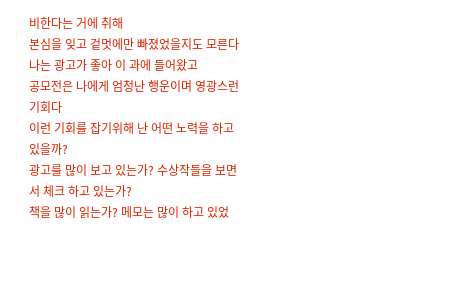비한다는 거에 취해
본심을 잊고 겉멋에만 빠졌었을지도 모른다
나는 광고가 좋아 이 과에 들어왔고
공모전은 나에게 엄청난 행운이며 영광스런 기회다
이런 기회를 잡기위해 난 어떤 노력을 하고 있을까?
광고를 많이 보고 있는가? 수상작들을 보면서 체크 하고 있는가?
책을 많이 읽는가? 메모는 많이 하고 있었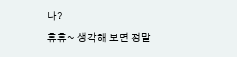나?
휴휴~ 생각해 보면 정말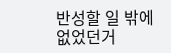반성할 일 밖에 없었던거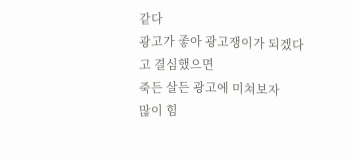같다
광고가 좋아 광고쟁이가 되겠다고 결심했으면
죽든 살든 광고에 미쳐보자
많이 힘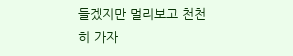들겠지만 멀리보고 천천히 가자